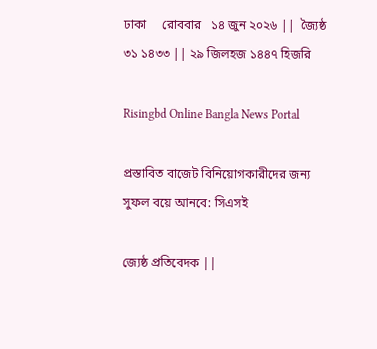ঢাকা     রোববার   ১৪ জুন ২০২৬ ||  জ্যৈষ্ঠ ৩১ ১৪৩৩ || ২৯ জিলহজ ১৪৪৭ হিজরি

Risingbd Online Bangla News Portal

প্রস্তাবিত বাজেট বিনিয়োগকারীদের জন্য সুফল বয়ে আনবে: সিএসই

জ্যেষ্ঠ প্রতিবেদক ||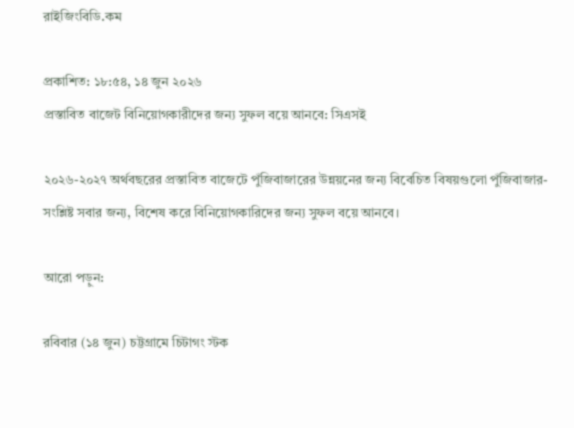রাইজিংবিডি.কম

প্রকাশিত: ১৮:৫৪, ১৪ জুন ২০২৬
প্রস্তাবিত বাজেট বিনিয়োগকারীদের জন্য সুফল বয়ে আনবে: সিএসই

২০২৬-২০২৭ অর্থবছরের প্রস্তাবিত বাজেটে পুঁজিবাজারের উন্নয়নের জন্য বিবেচিত বিষয়গুলো পুঁজিবাজার-সংশ্লিষ্ট সবার জন্য, বিশেষ করে বিনিয়োগকারিদের জন্য সুফল বয়ে আনবে।

আরো পড়ুন:

রবিবার (১৪ জুন) চট্টগ্রামে চিটাগং স্টক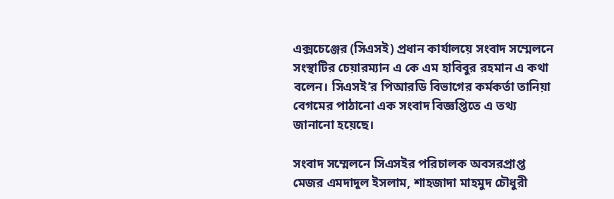এক্সচেঞ্জের (সিএসই) প্রধান কার্যালয়ে সংবাদ সম্মেলনে সংস্থাটির চেয়ারম্যান এ কে এম হাবিবুর রহমান এ কথা বলেন। সিএসই’র পিআরডি বিভাগের কর্মকর্তা তানিয়া বেগমের পাঠানো এক সংবাদ বিজ্ঞপ্তিতে এ তথ্য জানানো হয়েছে।

সংবাদ সম্মেলনে সিএসইর পরিচালক অবসরপ্রাপ্ত মেজর এমদাদুল ইসলাম, শাহজাদা মাহমুদ চৌধুরী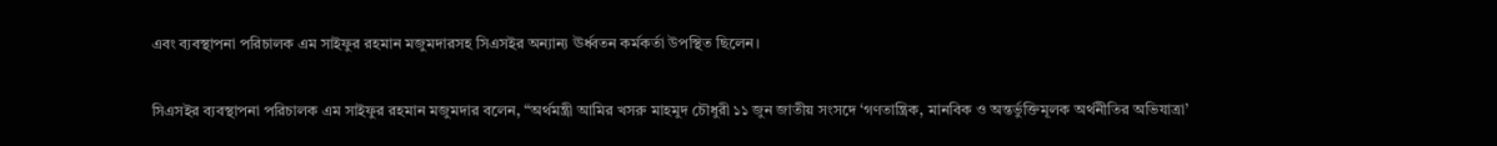এবং ব্যবস্থাপনা পরিচালক এম সাইফুর রহমান মজুমদারসহ সিএসইর অন্যান্য ঊর্ধ্বতন কর্মকর্তা উপস্থিত ছিলেন।

সিএসইর ব্যবস্থাপনা পরিচালক এম সাইফুর রহমান মজুমদার বলেন, “অর্থমন্ত্রী আমির খসরু মাহমুদ চৌধুরী ১১ জুন জাতীয় সংসদে ‘গণতান্ত্রিক, মানবিক ও অন্তর্ভুক্তিমূলক অর্থনীতির অভিযাত্রা’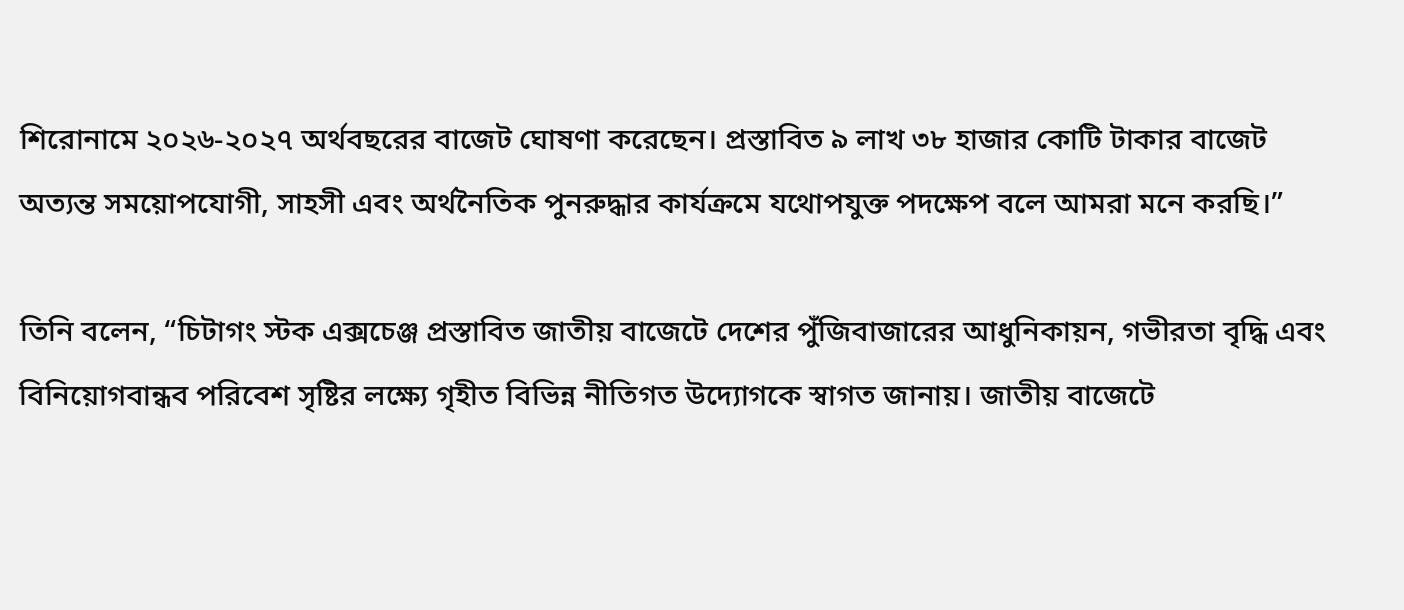শিরোনামে ২০২৬-২০২৭ অর্থবছরের বাজেট ঘোষণা করেছেন। প্রস্তাবিত ৯ লাখ ৩৮ হাজার কোটি টাকার বাজেট অত্যন্ত সময়োপযোগী, সাহসী এবং অর্থনৈতিক পুনরুদ্ধার কার্যক্রমে যথোপযুক্ত পদক্ষেপ বলে আমরা মনে করছি।”

তিনি বলেন, “চিটাগং স্টক এক্সচেঞ্জ প্রস্তাবিত জাতীয় বাজেটে দেশের পুঁজিবাজারের আধুনিকায়ন, গভীরতা বৃদ্ধি এবং বিনিয়োগবান্ধব পরিবেশ সৃষ্টির লক্ষ্যে গৃহীত বিভিন্ন নীতিগত উদ্যোগকে স্বাগত জানায়। জাতীয় বাজেটে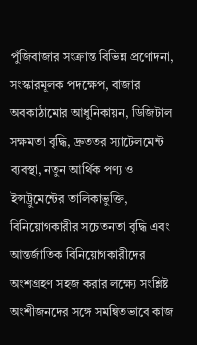পুঁজিবাজার সংক্রান্ত বিভিন্ন প্রণোদনা, সংস্কারমূলক পদক্ষেপ, বাজার অবকাঠামোর আধুনিকায়ন, ডিজিটাল সক্ষমতা বৃদ্ধি, দ্রুততর স্যাটেলমেন্ট ব্যবস্থা, নতুন আর্থিক পণ্য ও ইন্সট্রুমেন্টের তালিকাভুক্তি, বিনিয়োগকারীর সচেতনতা বৃদ্ধি এবং আন্তর্জাতিক বিনিয়োগকারীদের অংশগ্রহণ সহজ করার লক্ষ্যে সংশ্লিষ্ট অংশীজনদের সঙ্গে সমন্বিতভাবে কাজ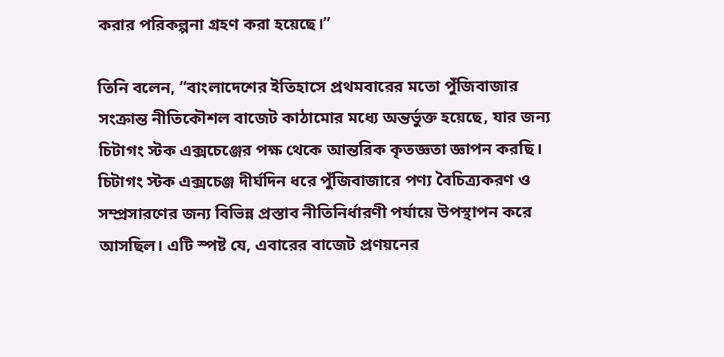করার পরিকল্পনা গ্রহণ করা হয়েছে।”

তিনি বলেন, “বাংলাদেশের ইতিহাসে প্রথমবারের মতো পুঁজিবাজার সংক্রান্ত নীতিকৌশল বাজেট কাঠামোর মধ্যে অন্তর্ভুক্ত হয়েছে, যার জন্য চিটাগং স্টক এক্সচেঞ্জের পক্ষ থেকে আন্তরিক কৃতজ্ঞতা জ্ঞাপন করছি। চিটাগং স্টক এক্সচেঞ্জ দীর্ঘদিন ধরে পুঁজিবাজারে পণ্য বৈচিত্র্যকরণ ও সম্প্রসারণের জন্য বিভিন্ন প্রস্তাব নীতিনির্ধারণী পর্যায়ে উপস্থাপন করে আসছিল। এটি স্পষ্ট যে, এবারের বাজেট প্রণয়নের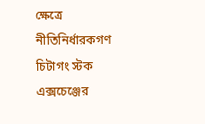ক্ষেত্রে নীতিনির্ধারকগণ চিটাগং স্টক এক্সচেঞ্জের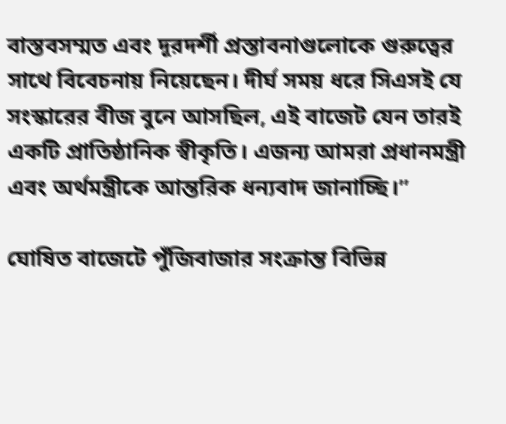বাস্তবসম্মত এবং দূরদর্শী প্রস্তাবনাগুলোকে গুরুত্বের সাথে বিবেচনায় নিয়েছেন। দীর্ঘ সময় ধরে সিএসই যে সংস্কারের বীজ বুনে আসছিল, এই বাজেট যেন তারই একটি প্রাতিষ্ঠানিক স্বীকৃতি। এজন্য আমরা প্রধানমন্ত্রী এবং অর্থমন্ত্রীকে আন্তরিক ধন্যবাদ জানাচ্ছি।”

ঘোষিত বাজেটে পুঁজিবাজার সংক্রান্ত বিভিন্ন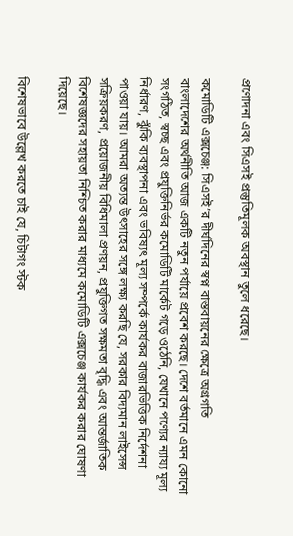প্রণোদনা এবং সিএসই প্রস্তুতিমূলক অবস্থান তুলে ধরেছে।

কমোডিটি এক্সচেঞ্জ: সিএসই’র দীর্ঘদিনের স্বপ্ন বাস্তবায়নের ক্ষেত্রে অগ্রগতি
বাংলাদেশের অর্থনীতি আজ একটি নতুন পর্যায়ে প্রবেশ করছে। দেশে বর্তমানে এমন কোনো সংগঠিত, স্বচ্ছ এবং প্রযুক্তিনির্ভর কমোডিটি মার্কেট গড়ে ওঠেনি, যেখানে পণ্যের ন্যায্য মূল্য নির্ধারণ, ঝুঁকি ব্যবস্থাপনা এবং ভবিষ্যৎ মূল্য সম্পর্কে কার্যকর বাজারভিত্তিক নির্দেশনা পাওয়া যায়। আমরা অত্যন্ত উৎসাহের সঙ্গে লক্ষ্য করছি যে, সরকার বিদ্যমান লাইসেন্স সক্রিয়করণ, প্রয়োজনীয় বিধিমালা প্রণয়ন, প্রযুক্তিগত সক্ষমতা বৃদ্ধি এবং আন্তর্জাতিক বিশেষজ্ঞদের সহায়তা নিশ্চিত করার মাধ্যমে কমোডিটি এক্সচেঞ্জ কার্যকর করার ঘোষণা দিয়েছে।

বিশেষভাবে উল্লেখ করতে চাই যে, চিটাগং স্টক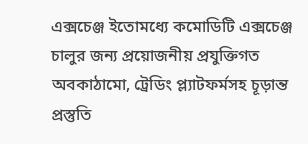এক্সচেঞ্জ ইতোমধ্যে কমোডিটি এক্সচেঞ্জ চালুর জন্য প্রয়োজনীয় প্রযুক্তিগত অবকাঠামো, ট্রেডিং প্ল্যাটফর্মসহ চূড়ান্ত প্রস্তুতি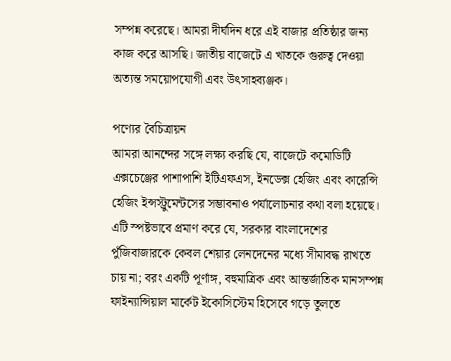সম্পন্ন করেছে। আমরা দীর্ঘদিন ধরে এই বাজার প্রতিষ্ঠার জন্য কাজ করে আসছি। জাতীয় বাজেটে এ খাতকে গুরুত্ব দেওয়া অত্যন্ত সময়োপযোগী এবং উৎসাহব্যঞ্জক।

পণ্যের বৈচিত্রায়ন
আমরা আনন্দের সঙ্গে লক্ষ্য করছি যে, বাজেটে কমোডিটি এক্সচেঞ্জের পাশাপাশি ইটিএফএস, ইনডেক্স হেজিং এবং কারেন্সি হেজিং ইন্সস্ট্রুমেন্টসের সম্ভাবনাও পর্যালোচনার কথা বলা হয়েছে। এটি স্পষ্টভাবে প্রমাণ করে যে, সরকার বাংলাদেশের পুঁজিবাজারকে কেবল শেয়ার লেনদেনের মধ্যে সীমাবদ্ধ রাখতে চায় না; বরং একটি পূর্ণাঙ্গ, বহুমাত্রিক এবং আন্তর্জাতিক মানসম্পন্ন ফাইন্যান্সিয়াল মার্কেট ইকোসিস্টেম হিসেবে গড়ে তুলতে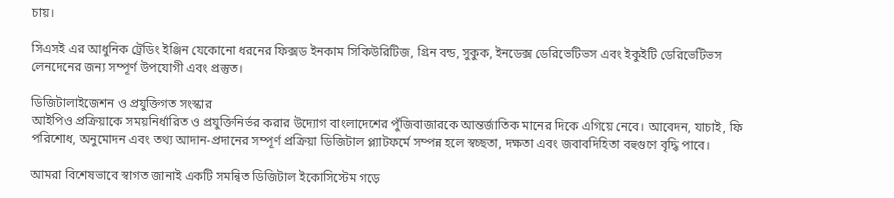চায়।

সিএসই এর আধুনিক ট্রেডিং ইঞ্জিন যেকোনো ধরনের ফিক্সড ইনকাম সিকিউরিটিজ, গ্রিন বন্ড, সুকুক, ইনডেক্স ডেরিভেটিভস এবং ইকুইটি ডেরিভেটিভস লেনদেনের জন্য সম্পূর্ণ উপযোগী এবং প্রস্তুত।

ডিজিটালাইজেশন ও প্রযুক্তিগত সংস্কার
আইপিও প্রক্রিয়াকে সময়নির্ধারিত ও প্রযুক্তিনির্ভর করার উদ্যোগ বাংলাদেশের পুঁজিবাজারকে আন্তর্জাতিক মানের দিকে এগিয়ে নেবে। আবেদন, যাচাই, ফি পরিশোধ, অনুমোদন এবং তথ্য আদান-প্রদানের সম্পূর্ণ প্রক্রিয়া ডিজিটাল প্ল্যাটফর্মে সম্পন্ন হলে স্বচ্ছতা, দক্ষতা এবং জবাবদিহিতা বহুগুণে বৃদ্ধি পাবে।

আমরা বিশেষভাবে স্বাগত জানাই একটি সমন্বিত ডিজিটাল ইকোসিস্টেম গড়ে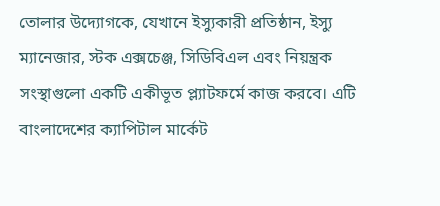তোলার উদ্যোগকে, যেখানে ইস্যুকারী প্রতিষ্ঠান, ইস্যু ম্যানেজার, স্টক এক্সচেঞ্জ, সিডিবিএল এবং নিয়ন্ত্রক সংস্থাগুলো একটি একীভূত প্ল্যাটফর্মে কাজ করবে। এটি বাংলাদেশের ক্যাপিটাল মার্কেট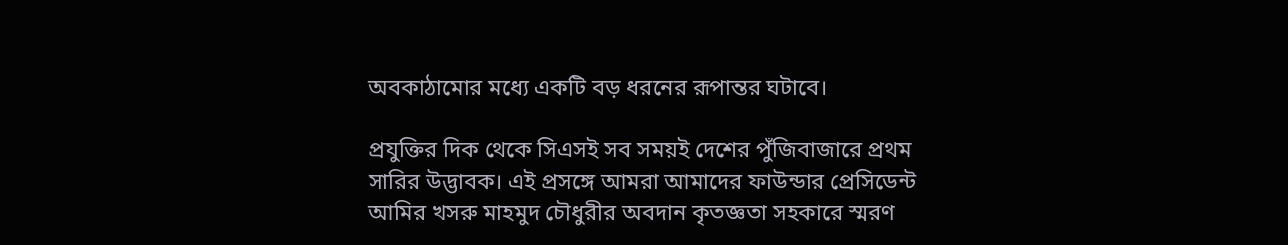অবকাঠামোর মধ্যে একটি বড় ধরনের রূপান্তর ঘটাবে।

প্রযুক্তির দিক থেকে সিএসই সব সময়ই দেশের পুঁজিবাজারে প্রথম সারির উদ্ভাবক। এই প্রসঙ্গে আমরা আমাদের ফাউন্ডার প্রেসিডেন্ট আমির খসরু মাহমুদ চৌধুরীর অবদান কৃতজ্ঞতা সহকারে স্মরণ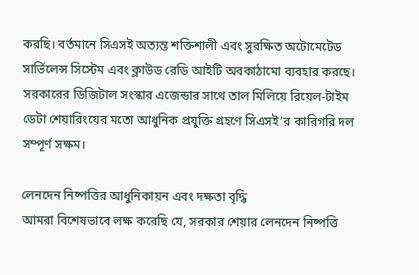করছি। বর্তমানে সিএসই অত্যন্ত শক্তিশালী এবং সুরক্ষিত অটোমেটেড সার্ভিলেন্স সিস্টেম এবং ক্লাউড রেডি আইটি অবকাঠামো ব্যবহার করছে। সরকারের ডিজিটাল সংস্কার এজেন্ডার সাথে তাল মিলিয়ে রিয়েল-টাইম ডেটা শেয়ারিংয়ের মতো আধুনিক প্রযুক্তি গ্রহণে সিএসই’র কারিগরি দল সম্পূর্ণ সক্ষম।

লেনদেন নিষ্পত্তির আধুনিকায়ন এবং দক্ষতা বৃদ্ধি
আমরা বিশেষভাবে লক্ষ করেছি যে, সরকার শেয়ার লেনদেন নিষ্পত্তি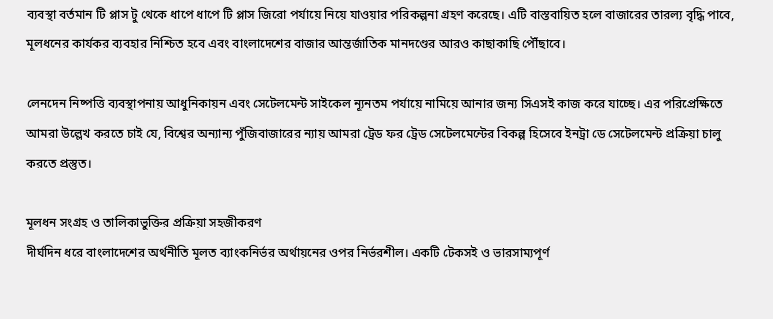ব্যবস্থা বর্তমান টি প্লাস টু থেকে ধাপে ধাপে টি প্লাস জিরো পর্যায়ে নিয়ে যাওয়ার পরিকল্পনা গ্রহণ করেছে। এটি বাস্তবায়িত হলে বাজারের তারল্য বৃদ্ধি পাবে, মূলধনের কার্যকর ব্যবহার নিশ্চিত হবে এবং বাংলাদেশের বাজার আন্তর্জাতিক মানদণ্ডের আরও কাছাকাছি পৌঁছাবে।

লেনদেন নিষ্পত্তি ব্যবস্থাপনায় আধুনিকায়ন এবং সেটেলমেন্ট সাইকেল ন্যূনতম পর্যায়ে নামিয়ে আনার জন্য সিএসই কাজ করে যাচ্ছে। এর পরিপ্রেক্ষিতে আমরা উল্লেখ করতে চাই যে, বিশ্বের অন্যান্য পুঁজিবাজারের ন্যায় আমরা ট্রেড ফর ট্রেড সেটেলমেন্টের বিকল্প হিসেবে ইনট্রা ডে সেটেলমেন্ট প্রক্রিয়া চালু করতে প্রস্তুত।

মূলধন সংগ্রহ ও তালিকাভুক্তির প্রক্রিয়া সহজীকরণ
দীর্ঘদিন ধরে বাংলাদেশের অর্থনীতি মূলত ব্যাংকনির্ভর অর্থায়নের ওপর নির্ভরশীল। একটি টেকসই ও ভারসাম্যপূর্ণ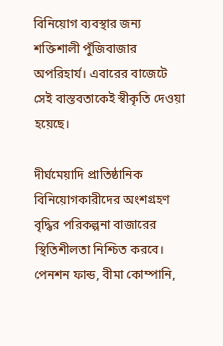বিনিয়োগ ব্যবস্থার জন্য শক্তিশালী পুঁজিবাজার অপরিহার্য। এবারের বাজেটে সেই বাস্তবতাকেই স্বীকৃতি দেওয়া হয়েছে।

দীর্ঘমেয়াদি প্রাতিষ্ঠানিক বিনিয়োগকারীদের অংশগ্রহণ বৃদ্ধির পরিকল্পনা বাজারের স্থিতিশীলতা নিশ্চিত করবে। পেনশন ফান্ড, বীমা কোম্পানি,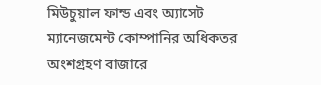মিউচুয়াল ফান্ড এবং অ্যাসেট ম্যানেজমেন্ট কোম্পানির অধিকতর অংশগ্রহণ বাজারে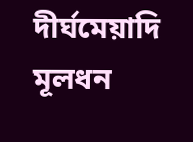দীর্ঘমেয়াদি মূলধন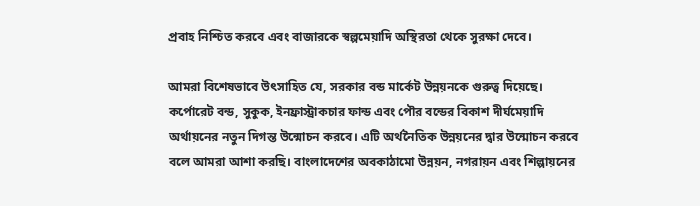প্রবাহ নিশ্চিত করবে এবং বাজারকে স্বল্পমেয়াদি অস্থিরতা থেকে সুরক্ষা দেবে।

আমরা বিশেষভাবে উৎসাহিত যে, সরকার বন্ড মার্কেট উন্নয়নকে গুরুত্ব দিয়েছে। কর্পোরেট বন্ড, সুকুক, ইনফ্রাস্ট্রাকচার ফান্ড এবং পৌর বন্ডের বিকাশ দীর্ঘমেয়াদি অর্থায়নের নতুন দিগন্ত উন্মোচন করবে। এটি অর্থনৈতিক উন্নয়নের দ্বার উন্মোচন করবে বলে আমরা আশা করছি। বাংলাদেশের অবকাঠামো উন্নয়ন, নগরায়ন এবং শিল্পায়নের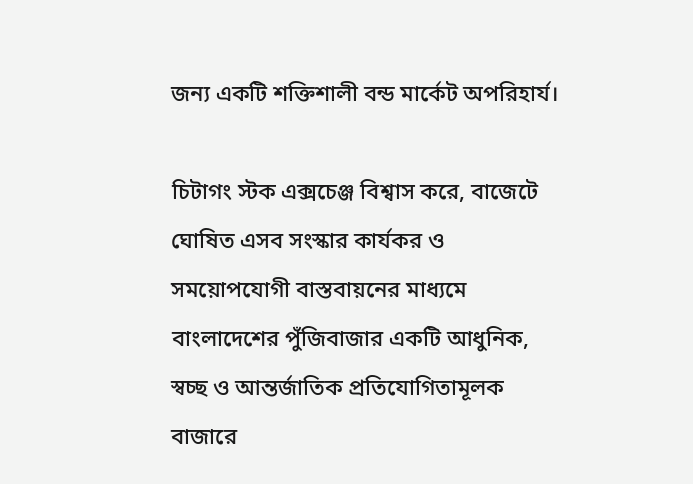জন্য একটি শক্তিশালী বন্ড মার্কেট অপরিহার্য।

চিটাগং স্টক এক্সচেঞ্জ বিশ্বাস করে, বাজেটে ঘোষিত এসব সংস্কার কার্যকর ও সময়োপযোগী বাস্তবায়নের মাধ্যমে বাংলাদেশের পুঁজিবাজার একটি আধুনিক, স্বচ্ছ ও আন্তর্জাতিক প্রতিযোগিতামূলক বাজারে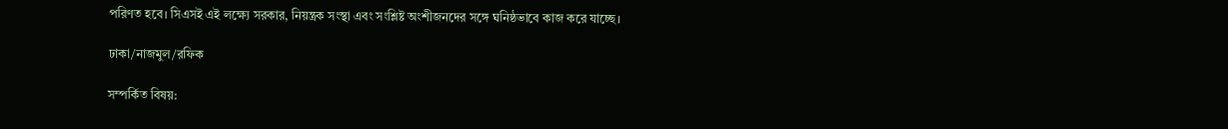পরিণত হবে। সিএসই এই লক্ষ্যে সরকার, নিয়ন্ত্রক সংস্থা এবং সংশ্লিষ্ট অংশীজনদের সঙ্গে ঘনিষ্ঠভাবে কাজ করে যাচ্ছে।

ঢাকা/নাজমুল/রফিক

সম্পর্কিত বিষয়: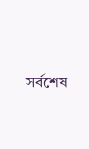সর্বশেষ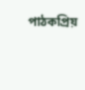পাঠকপ্রিয়